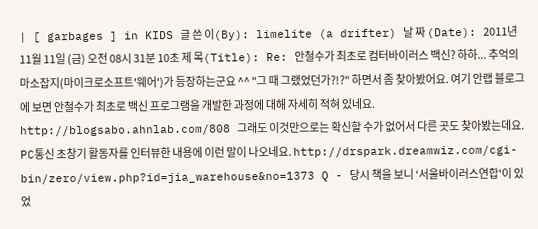| [ garbages ] in KIDS 글 쓴 이(By): limelite (a drifter) 날 짜 (Date): 2011년 11월 11일 (금) 오전 08시 31분 10초 제 목(Title): Re: 안철수가 최초로 컴터바이러스 백신? 하하... 추억의 마소잡지(마이크로소프트'웨어')가 등장하는군요 ^^ "그 때 그랬었던가?!?" 하면서 좀 찾아봤어요. 여기 안랩 블로그에 보면 안철수가 최초로 백신 프로그램을 개발한 과정에 대해 자세히 적혀 있네요. http://blogsabo.ahnlab.com/808 그래도 이것만으로는 확신할 수가 없어서 다른 곳도 찾아봤는데요. PC통신 초창기 활동자를 인터뷰한 내용에 이런 말이 나오네요. http://drspark.dreamwiz.com/cgi-bin/zero/view.php?id=jia_warehouse&no=1373 Q - 당시 책을 보니 ‘서울바이러스연합'이 있었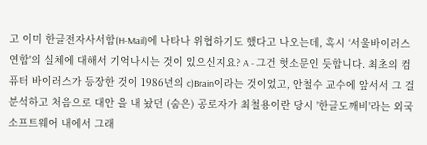고 이미 한글전자사서함(H-Mail)에 나타나 위협하기도 했다고 나오는데, 혹시 ‘서울바이러스연합'의 실체에 대해서 기억나시는 것이 있으신지요? A - 그건 헛소문인 듯합니다. 최초의 컴퓨터 바이러스가 등장한 것이 1986년의 c)Brain이라는 것이었고, 안철수 교수에 앞서서 그 걸 분석하고 처음으로 대안 을 내 놨던 (숨은) 공로자가 최철용이란 당시 '한글도깨비'라는 외국 소프트웨어 내에서 그래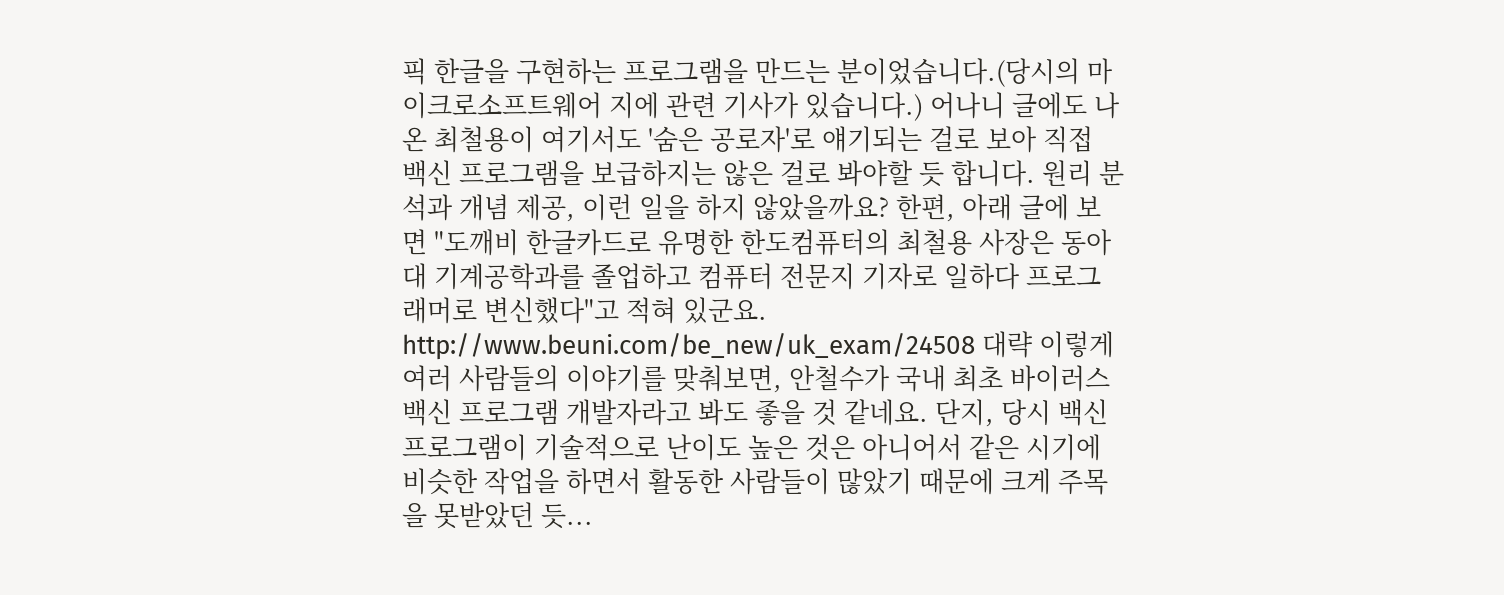픽 한글을 구현하는 프로그램을 만드는 분이었습니다.(당시의 마이크로소프트웨어 지에 관련 기사가 있습니다.) 어나니 글에도 나온 최철용이 여기서도 '숨은 공로자'로 얘기되는 걸로 보아 직접 백신 프로그램을 보급하지는 않은 걸로 봐야할 듯 합니다. 원리 분석과 개념 제공, 이런 일을 하지 않았을까요? 한편, 아래 글에 보면 "도깨비 한글카드로 유명한 한도컴퓨터의 최철용 사장은 동아대 기계공학과를 졸업하고 컴퓨터 전문지 기자로 일하다 프로그래머로 변신했다"고 적혀 있군요. http://www.beuni.com/be_new/uk_exam/24508 대략 이렇게 여러 사람들의 이야기를 맞춰보면, 안철수가 국내 최초 바이러스 백신 프로그램 개발자라고 봐도 좋을 것 같네요. 단지, 당시 백신 프로그램이 기술적으로 난이도 높은 것은 아니어서 같은 시기에 비슷한 작업을 하면서 활동한 사람들이 많았기 때문에 크게 주목을 못받았던 듯...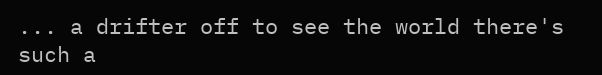... a drifter off to see the world there's such a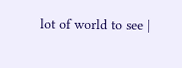lot of world to see |